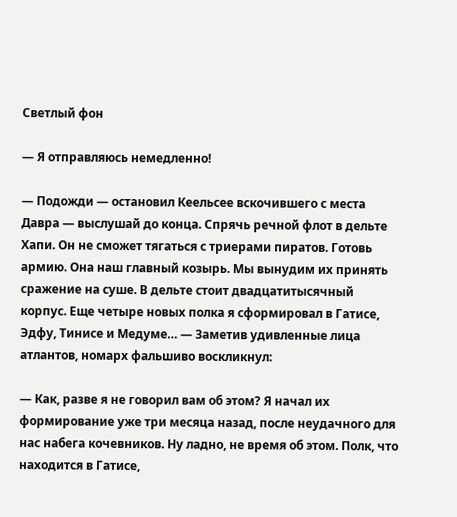Светлый фон

— Я отправляюсь немедленно!

— Подожди — остановил Кеельсее вскочившего с места Давра — выслушай до конца. Спрячь речной флот в дельте Хапи. Он не сможет тягаться с триерами пиратов. Готовь армию. Она наш главный козырь. Мы вынудим их принять сражение на суше. В дельте стоит двадцатитысячный корпус. Еще четыре новых полка я сформировал в Гатисе, Эдфу, Тинисе и Медуме… — Заметив удивленные лица атлантов, номарх фальшиво воскликнул:

— Как, разве я не говорил вам об этом? Я начал их формирование уже три месяца назад, после неудачного для нас набега кочевников. Ну ладно, не время об этом. Полк, что находится в Гатисе,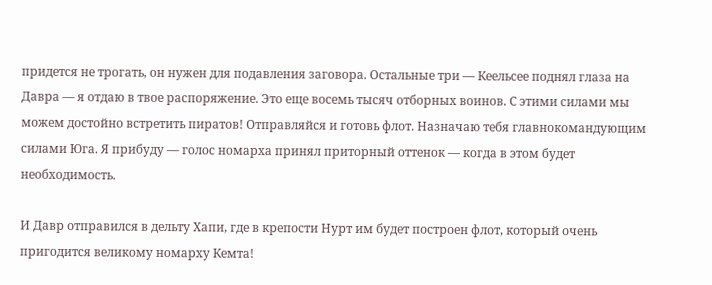придется не трогать, он нужен для подавления заговора. Остальные три — Кеельсее поднял глаза на Давра — я отдаю в твое распоряжение. Это еще восемь тысяч отборных воинов. С этими силами мы можем достойно встретить пиратов! Отправляйся и готовь флот. Назначаю тебя главнокомандующим силами Юга. Я прибуду — голос номарха принял приторный оттенок — когда в этом будет необходимость.

И Давр отправился в дельту Хапи, где в крепости Нурт им будет построен флот, который очень пригодится великому номарху Кемта!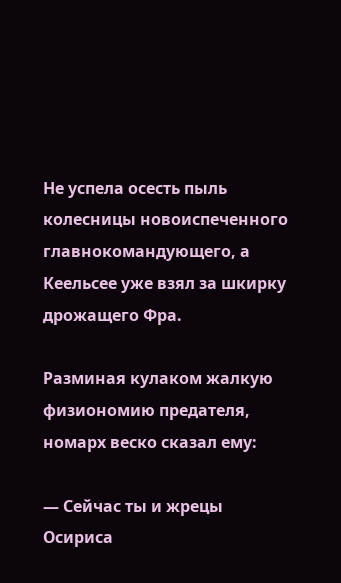Не успела осесть пыль колесницы новоиспеченного главнокомандующего, а Кеельсее уже взял за шкирку дрожащего Фра.

Разминая кулаком жалкую физиономию предателя, номарх веско сказал ему:

— Сейчас ты и жрецы Осириса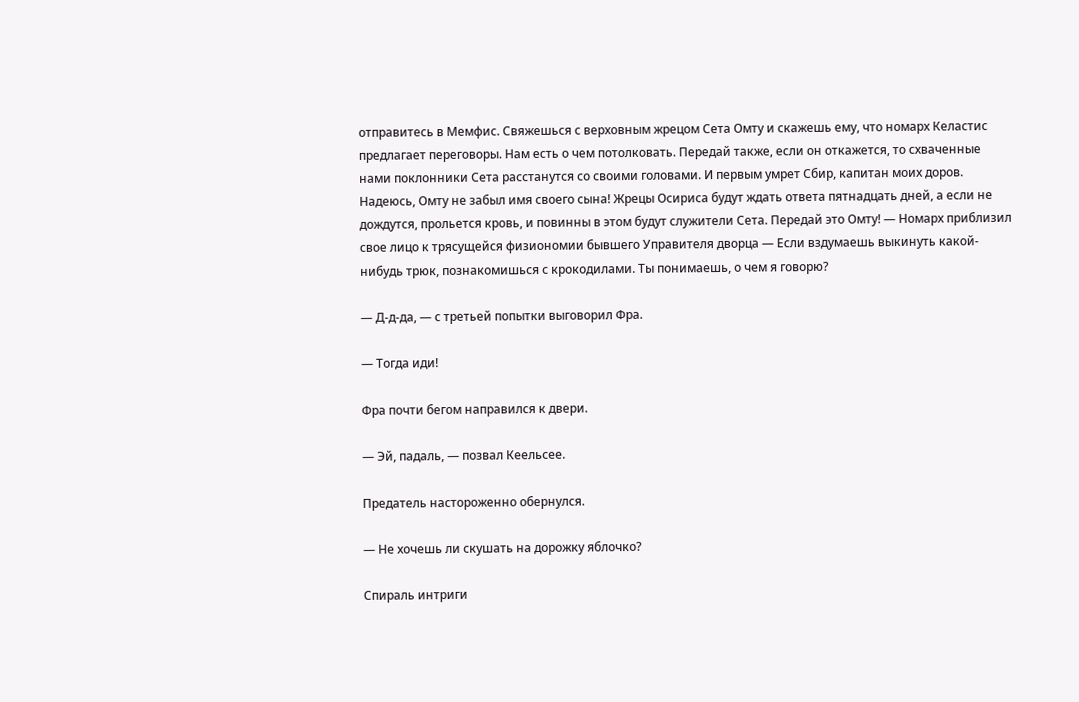отправитесь в Мемфис. Свяжешься с верховным жрецом Сета Омту и скажешь ему, что номарх Келастис предлагает переговоры. Нам есть о чем потолковать. Передай также, если он откажется, то схваченные нами поклонники Сета расстанутся со своими головами. И первым умрет Сбир, капитан моих доров. Надеюсь, Омту не забыл имя своего сына! Жрецы Осириса будут ждать ответа пятнадцать дней, а если не дождутся, прольется кровь, и повинны в этом будут служители Сета. Передай это Омту! — Номарх приблизил свое лицо к трясущейся физиономии бывшего Управителя дворца — Если вздумаешь выкинуть какой-нибудь трюк, познакомишься с крокодилами. Ты понимаешь, о чем я говорю?

— Д-д-да, — с третьей попытки выговорил Фра.

— Тогда иди!

Фра почти бегом направился к двери.

— Эй, падаль, — позвал Кеельсее.

Предатель настороженно обернулся.

— Не хочешь ли скушать на дорожку яблочко?

Спираль интриги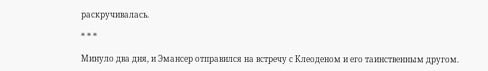раскручивалась.

* * *

Минуло два дня, и Эмансер отправился на встречу с Клеоденом и его таинственным другом.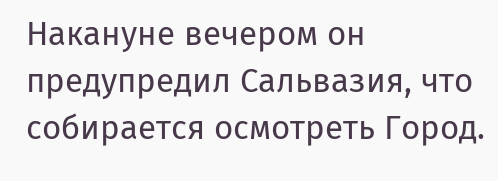Накануне вечером он предупредил Сальвазия, что собирается осмотреть Город.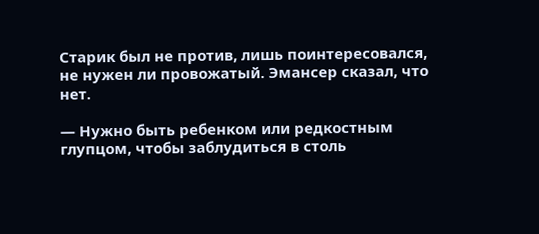Старик был не против, лишь поинтересовался, не нужен ли провожатый. Эмансер сказал, что нет.

— Нужно быть ребенком или редкостным глупцом, чтобы заблудиться в столь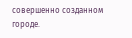совершенно созданном городе.